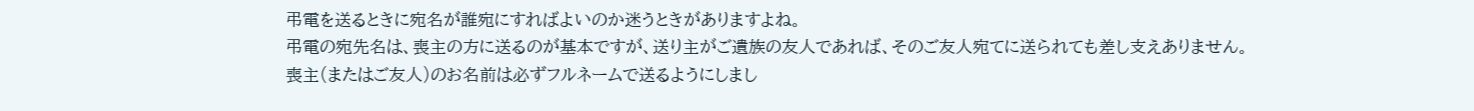弔電を送るときに宛名が誰宛にすればよいのか迷うときがありますよね。
弔電の宛先名は、喪主の方に送るのが基本ですが、送り主がご遺族の友人であれば、そのご友人宛てに送られても差し支えありません。
喪主(またはご友人)のお名前は必ずフルネームで送るようにしまし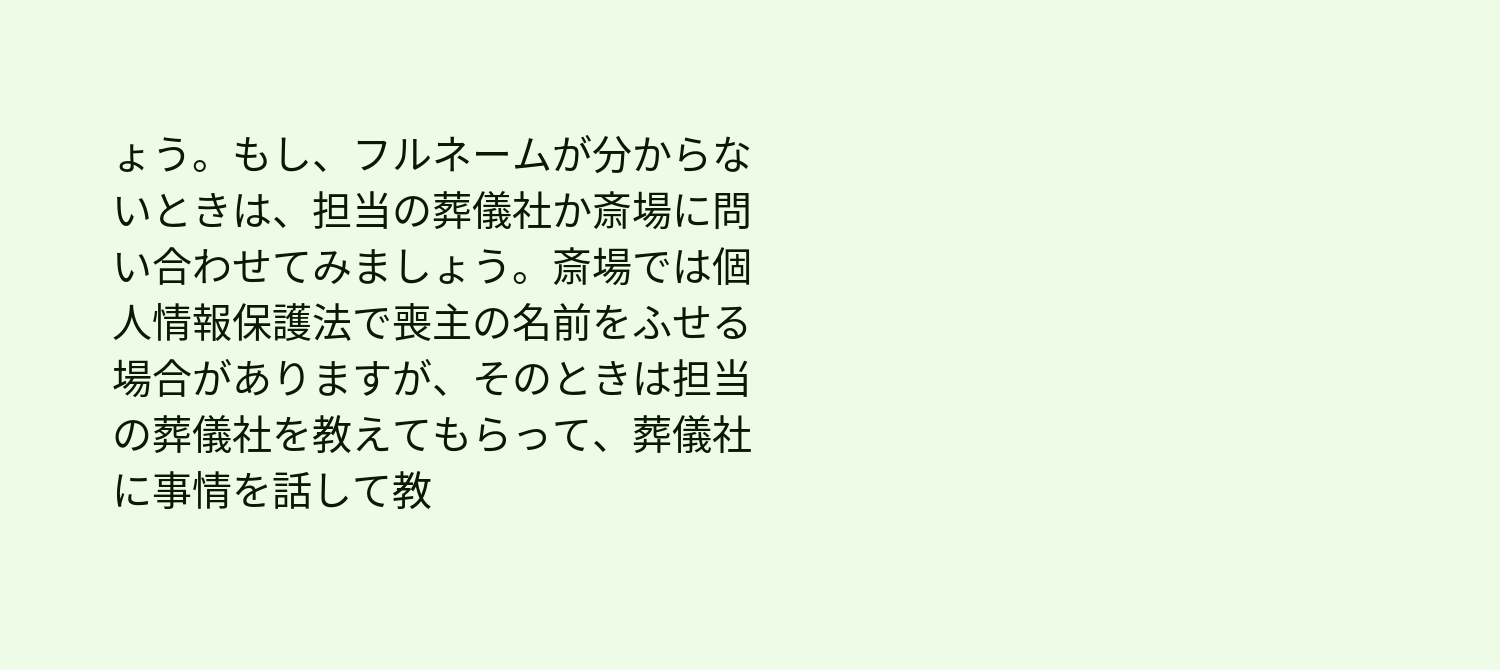ょう。もし、フルネームが分からないときは、担当の葬儀社か斎場に問い合わせてみましょう。斎場では個人情報保護法で喪主の名前をふせる場合がありますが、そのときは担当の葬儀社を教えてもらって、葬儀社に事情を話して教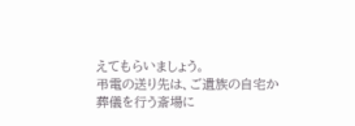えてもらいましょう。
弔電の送り先は、ご遺族の自宅か葬儀を行う斎場に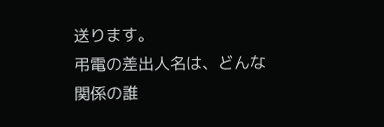送ります。
弔電の差出人名は、どんな関係の誰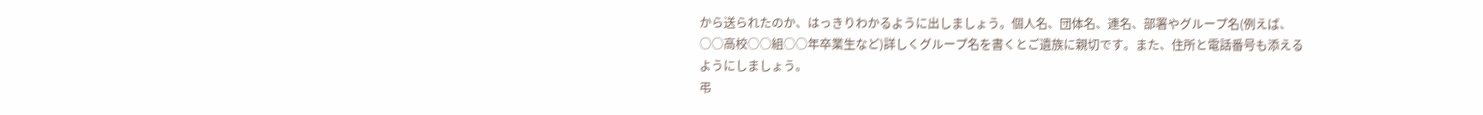から送られたのか、はっきりわかるように出しましょう。個人名、団体名、連名、部署やグループ名(例えば、○○高校○○組○○年卒業生など)詳しくグループ名を書くとご遺族に親切です。また、住所と電話番号も添えるようにしましょう。
弔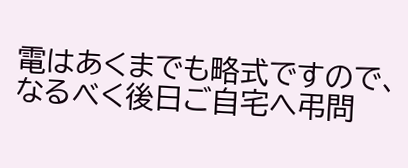電はあくまでも略式ですので、なるべく後日ご自宅へ弔問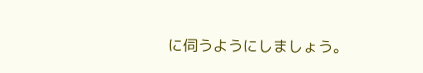に伺うようにしましょう。